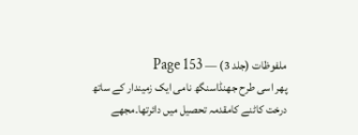ملفوظات (جلد 3) — Page 153
پھر اسی طرح جھنڈاسنگھ نامی ایک زمیندار کے ساتھ درخت کاٹنے کامقدمہ تحصیل میں دائرتھا۔مجھے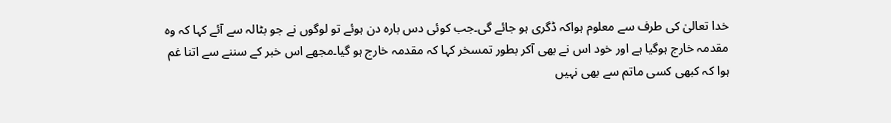خدا تعالیٰ کی طرف سے معلوم ہواکہ ڈگری ہو جائے گی۔جب کوئی دس بارہ دن ہوئے تو لوگوں نے جو بٹالہ سے آئے کہا کہ وہ مقدمہ خارج ہوگیا ہے اور خود اس نے بھی آکر بطور تمسخر کہا کہ مقدمہ خارج ہو گیا۔مجھے اس خبر کے سننے سے اتنا غم ہوا کہ کبھی کسی ماتم سے بھی نہیں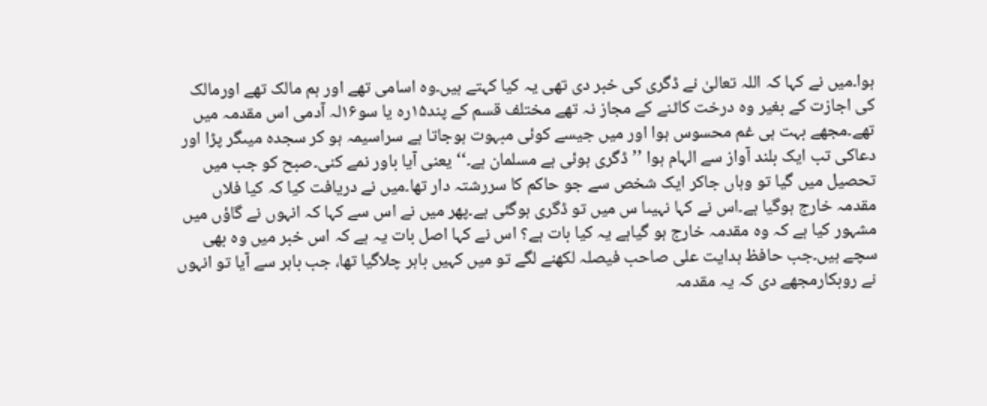ہوا۔میں نے کہا کہ اللہ تعالیٰ نے ڈگری کی خبر دی تھی یہ کیا کہتے ہیں۔وہ اسامی تھے اور ہم مالک تھے اورمالک کی اجازت کے بغیر وہ درخت کاٹنے کے مجاز نہ تھے مختلف قسم کے پند۱۵رہ یا سو۱۶لہ آدمی اس مقدمہ میں تھے۔مجھے بہت ہی غم محسوس ہوا اور میں جیسے کوئی مبہوت ہوجاتا ہے سراسیمہ ہو کر سجدہ میںگر پڑا اور دعاکی تب ایک بلند آواز سے الہام ہوا ’’ڈگری ہوئی ہے مسلمان ہے۔‘‘ یعنی آیا باور نمے کنی۔صبح کو جب میں تحصیل میں گیا تو وہاں جاکر ایک شخص سے جو حاکم کا سررشتہ دار تھا۔میں نے دریافت کیا کہ کیا فلاں مقدمہ خارج ہوگیا ہے۔اس نے کہا نہیںا س میں تو ڈگری ہوگئی ہے۔پھر میں نے اس سے کہا کہ انہوں نے گاؤں میں مشہور کیا ہے کہ وہ مقدمہ خارج ہو گیاہے یہ کیا بات ہے؟ اس نے کہا اصل بات یہ ہے کہ اس خبر میں وہ بھی سچے ہیں۔جب حافظ ہدایت علی صاحب فیصلہ لکھنے لگے تو میں کہیں باہر چلاگیا تھا، جب باہر سے آیا تو انہوں نے روبکارمجھے دی کہ یہ مقدمہ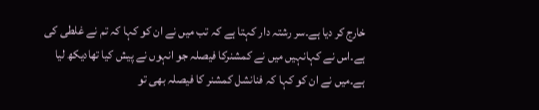خارج کر دیا ہے۔سر رشتہ دار کہتا ہے کہ تب میں نے ان کو کہا کہ تم نے غلطی کی ہے۔اس نے کہانہیں میں نے کمشنرکا فیصلہ جو انہوں نے پیش کیا تھادیکھ لیا ہے۔میں نے ان کو کہا کہ فنانشل کمشنر کا فیصلہ بھی تو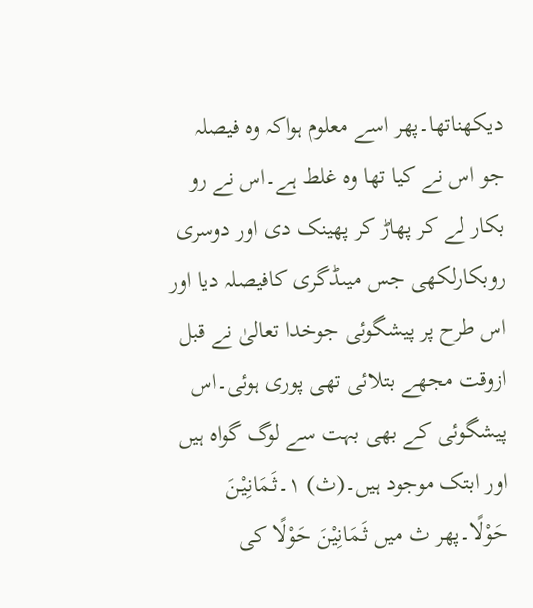دیکھناتھا۔پھر اسے معلوم ہواکہ وہ فیصلہ جو اس نے کیا تھا وہ غلط ہے۔اس نے رو بکار لے کر پھاڑ کر پھینک دی اور دوسری روبکارلکھی جس میںڈگری کافیصلہ دیا اور اس طرح پر پیشگوئی جوخدا تعالیٰ نے قبل ازوقت مجھے بتلائی تھی پوری ہوئی۔اس پیشگوئی کے بھی بہت سے لوگ گواہ ہیں اور ابتک موجود ہیں۔(ث) ۱۔ثَـمَانِیْـنَ حَوْلًا۔پھر ث میں ثَـمَانِیْنَ حَوْلًا کی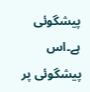پیشگوئی ہے۔اس پیشگوئی پر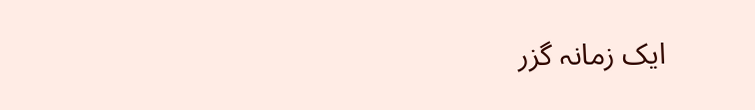ایک زمانہ گزر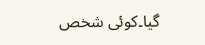گیا۔کوئی شخص